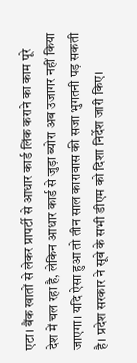एटा। बैंक खातों से लेकर प्रापर्टी से आधार कार्ड लिंक कराने का काम पूरे देश में चल रहा है, लेकिन आधार कार्ड से जुड़ा ब्योरा अब उजागर नहीं किया जाएगा। यदि ऐसा हुआ तो तीन साल कारावास की सजा भुगतनी पड़ सकती है। प्रदेश सरकार ने सूबे के सभी डीएम को दिशा निर्देश जारी किए।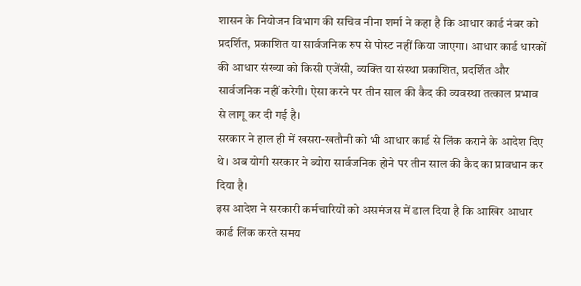शासन के नियोजन विभाग की सचिव नीना शर्मा ने कहा है कि आधार कार्ड नंबर को प्रदर्शित, प्रकाशित या सार्वजनिक रुप से पोस्ट नहीं किया जाएगा। आधार कार्ड धारकों की आधार संख्या को किसी एजेंसी, व्यक्ति या संस्था प्रकाशित, प्रदर्शित और सार्वजनिक नहीं करेगी। ऐसा करने पर तीन साल की कैद की व्यवस्था तत्काल प्रभाव से लागू कर दी गई है।
सरकार ने हाल ही में खसरा-खतौनी को भी आधार कार्ड से लिंक कराने के आदेश दिए थे। अब योगी सरकार ने ब्योरा सार्वजनिक होने पर तीन साल की कैद का प्रावधान कर दिया है।
इस आदेश ने सरकारी कर्मचारियों को असमंजस में डाल दिया है कि आखिर आधार कार्ड लिंक करते समय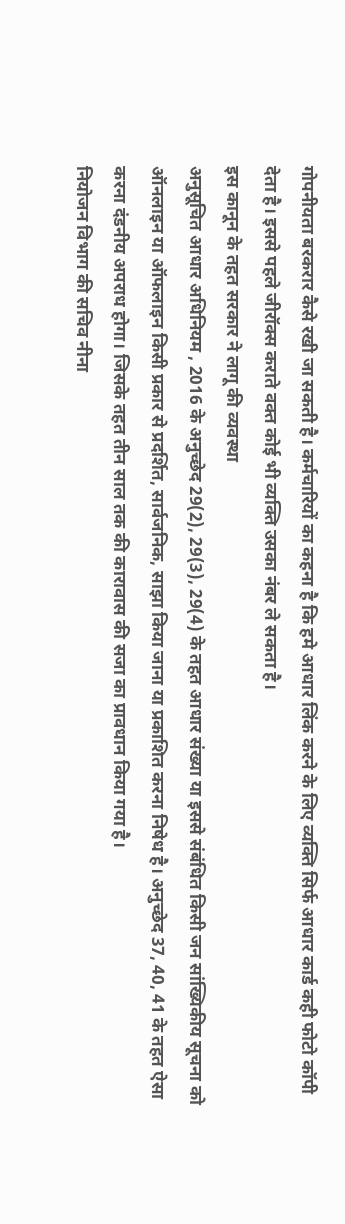गोपनीयता बरकरार कैसे रखी जा सकती है। कर्मचारियों का कहना है कि हमे आधार लिंक करने के लिए व्यक्ति सिर्फ आधार कार्ड कही फोटो कॉपी देता है। इससे पहले जीरॉक्स कराते वक्त कोई भी व्यक्ति उसका नंबर ले सकता है।
इस कानून के तहत सरकार ने लागू की व्यवस्था
अनुसूचित आधार अधिनियम , 2016 के अनुच्छेद 29(2), 29(3), 29(4) के तहत आधार संख्या या इससे संबंधित किसी जन सांख्यिकीय सूचना को ऑनलाइन या ऑफलाइन किसी प्रकार से प्रदर्शित, सार्वजनिक, साझा किया जाना या प्रकाशित करना निषेध है। अनुच्छेद 37, 40, 41 के तहत ऐसा करना दंडनीय अपराध होगा। जिसके तहत तीन साल तक की कारावास की सजा का प्रावधान किया गया है।
नियोजन विभाग की सचिव नीना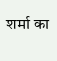शर्मा का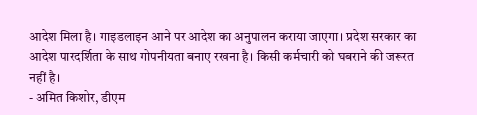आदेश मिला है। गाइडलाइन आने पर आदेश का अनुपालन कराया जाएगा। प्रदेश सरकार का आदेश पारदर्शिता के साथ गोपनीयता बनाए रखना है। किसी कर्मचारी को घबराने की जरूरत नहीं है।
- अमित किशोर, डीएम